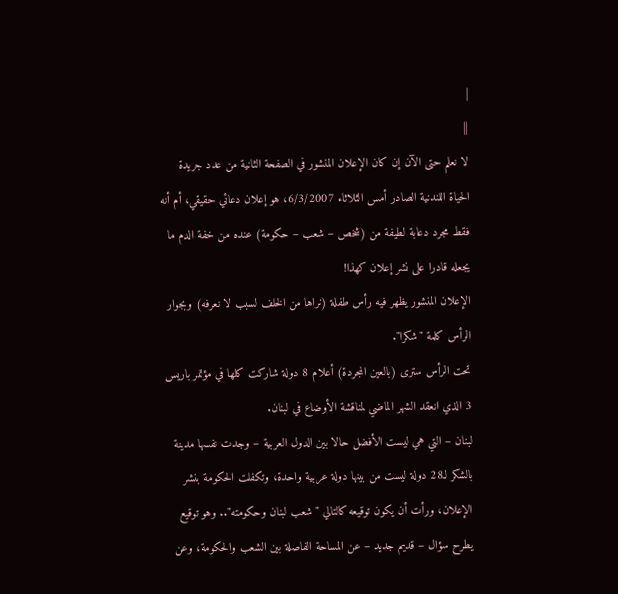|
||
لا نعلم حتى الآن إن كان الإعلان المنشور في الصفحة الثانية من عدد جريدة الحياة اللندنية الصادر أمس الثلاثاء 6/3/2007، هو إعلان دعائي حقيقي، أم أنه فقط مجرد دعابة لطيفة من (شخص – شعب – حكومة) عنده من خفة الدم ما يجعله قادرا على نشر إعلان كهذا!
الإعلان المنشور يظهر فيه رأس طفلة (نراها من الخلف لسبب لا نعرفه) وبجوار الرأس كلمة "شكرا".
تحت الرأس سترى (بالعين المجردة) أعلام 8 دولة شاركت كلها في مؤتمر باريس 3 الذي انعقد الشهر الماضي لمناقشة الأوضاع في لبنان.
لبنان – التي هي ليست الأفضل حالا بين الدول العربية – وجدت نفسها مدينة بالشكر لـ28 دولة ليست من بينها دولة عربية واحدة، وتكفلت الحكومة بنشر الإعلان، ورأت أن يكون توقيعه كالتالي "شعب لبنان وحكومته".. وهو توقيع يطرح سؤال – قديم جديد – عن المساحة الفاصلة بين الشعب والحكومة، وعن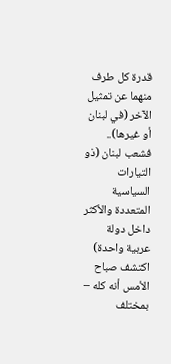قدرة كل طرف منهما عن تمثيل الآخر (في لبنان أو غيرها)..
فشعب لبنان (ذو التيارات السياسية المتعددة والأكثر داخل دولة عربية واحدة) اكتشف صباح الأمس أنه كله – بمختلف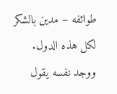طوائفه – مدين بالشكر لكل هذه الدول.
ووجد نفسه يقول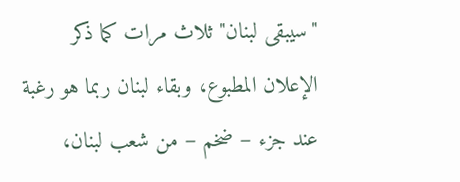"سيبقى لبنان" ثلاث مرات كما ذكر الإعلان المطبوع، وبقاء لبنان ربما هو رغبة عند جزء – ضخم – من شعب لبنان،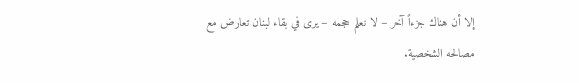إلا أن هناك جزءاً آخر – لا نعلم حجمه – يرى في بقاء لبنان تعارض مع مصالحه الشخصية.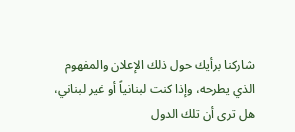شاركنا برأيك حول ذلك الإعلان والمفهوم الذي يطرحه، وإذا كنت لبنانياً أو غير لبناني، هل ترى أن تلك الدول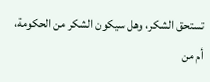تستحق الشكر، وهل سيكون الشكر من الحكومة، أم من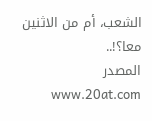الشعب، أم من الاثنين معا؟!..
المصدر www.20at.com